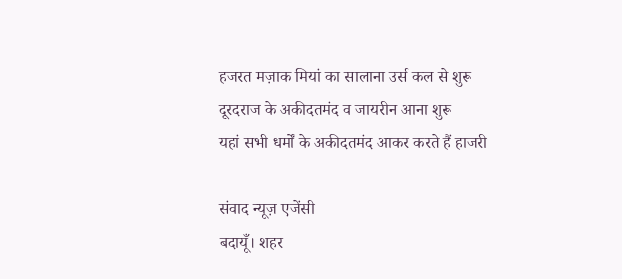हजरत मज़ाक मियां का सालाना उर्स कल से शुरू
दूरदराज के अकीदतमंद व जायरीन आना शुरू
यहां सभी धर्मों के अकीदतमंद आकर करते हैं हाजरी

संवाद न्यूज़ एजेंसी
बदायूँ। शहर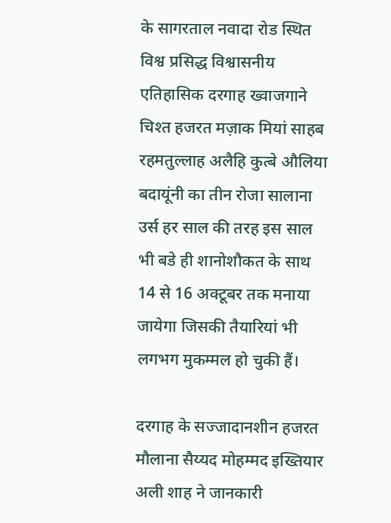के सागरताल नवादा रोड स्थित विश्व प्रसिद्ध विश्वासनीय एतिहासिक दरगाह ख्वाजगाने चिश्त हजरत मज़ाक मियां साहब रहमतुल्लाह अलैहि कुत्बे औलिया बदायूंनी का तीन रोजा सालाना उर्स हर साल की तरह इस साल भी बडे ही शानोशौकत के साथ 14 से 16 अक्टूबर तक मनाया जायेगा जिसकी तैयारियां भी लगभग मुकम्मल हो चुकी हैं।

दरगाह के सज्जादानशीन हजरत मौलाना सैय्यद मोहम्मद इख्तियार अली शाह ने जानकारी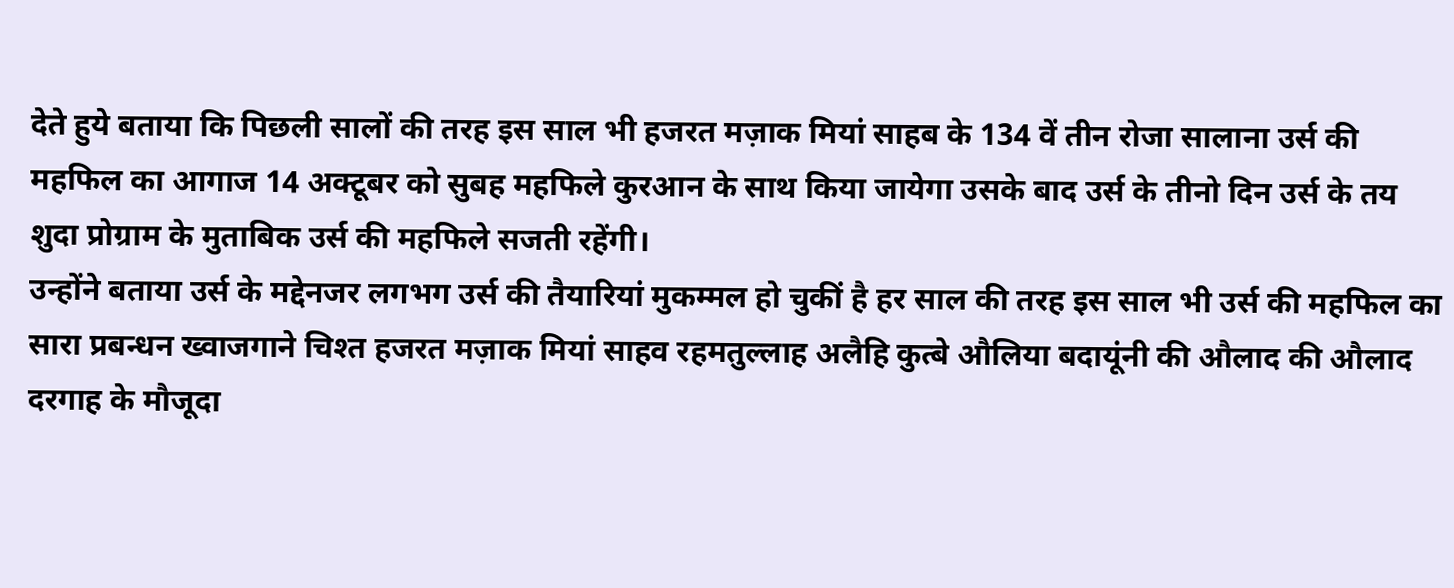देते हुये बताया कि पिछली सालों की तरह इस साल भी हजरत मज़ाक मियां साहब के 134 वें तीन रोजा सालाना उर्स की महफिल का आगाज 14 अक्टूबर को सुबह महफिले कुरआन के साथ किया जायेगा उसके बाद उर्स के तीनो दिन उर्स के तय शुदा प्रोग्राम के मुताबिक उर्स की महफिले सजती रहेंगी।
उन्होंने बताया उर्स के मद्देनजर लगभग उर्स की तैयारियां मुकम्मल हो चुकीं है हर साल की तरह इस साल भी उर्स की महफिल का सारा प्रबन्धन ख्वाजगाने चिश्त हजरत मज़ाक मियां साहव रहमतुल्लाह अलैहि कुत्बे औलिया बदायूंनी की औलाद की औलाद दरगाह के मौजूदा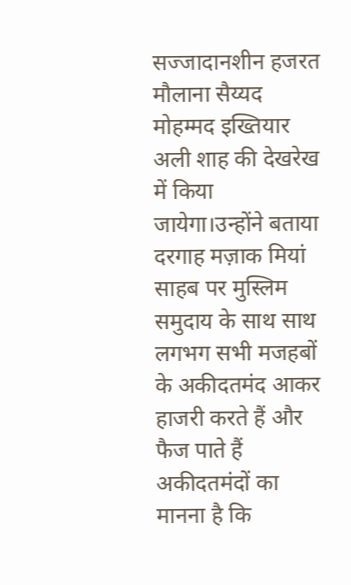सज्जादानशीन हजरत मौलाना सैय्यद मोहम्मद इख्तियार अली शाह की देखरेख में किया जायेगा।उन्होंने बताया दरगाह मज़ाक मियां साहब पर मुस्लिम समुदाय के साथ साथ लगभग सभी मजहबों के अकीदतमंद आकर हाजरी करते हैं और फैज पाते हैं अकीदतमंदों का मानना है कि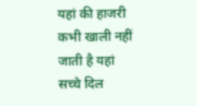यहां की हाजरी कभी खाली नहीं जाती है यहां सच्चे दिल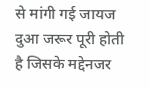से मांगी गई जायज दुआ जरूर पूरी होती है जिसके मद्देनजर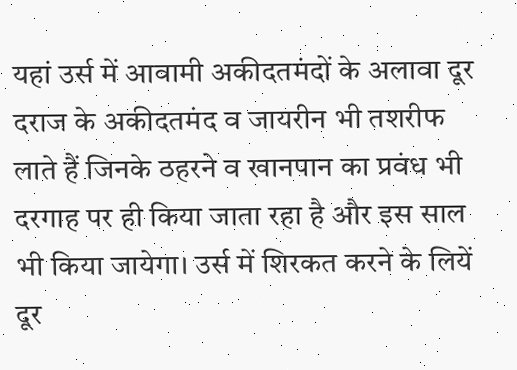यहां उर्स में आवामी अकीदतमंदों के अलावा दूर दराज के अकीदतमंद व जायरीन भी तशरीफ लाते हैं जिनके ठहरने व खानपान का प्रवंध भी दरगाह पर ही किया जाता रहा है और इस साल भी किया जायेगा। उर्स में शिरकत करने के लियें दूर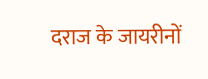दराज के जायरीनों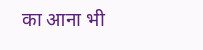का आना भी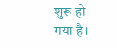शुरू हो गया है।